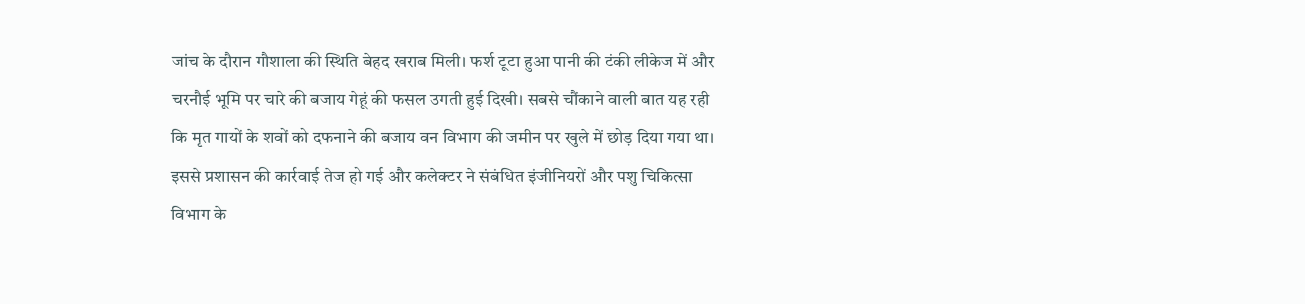जांच के दौरान गौशाला की स्थिति बेहद खराब मिली। फर्श टूटा हुआ पानी की टंकी लीकेज में और चरनौई भूमि पर चारे की बजाय गेहूं की फसल उगती हुई दिखी। सबसे चौंकाने वाली बात यह रही कि मृत गायों के शवों को दफनाने की बजाय वन विभाग की जमीन पर खुले में छोड़ दिया गया था। इससे प्रशासन की कार्रवाई तेज हो गई और कलेक्टर ने संबंधित इंजीनियरों और पशु चिकित्सा विभाग के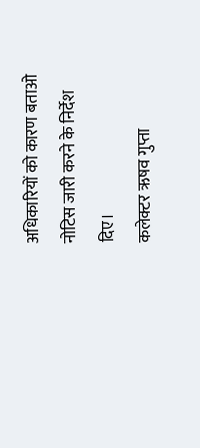अधिकारियों को कारण बताओ नोटिस जारी करने के निर्देश दिए।
कलेक्टर ऋषव गुप्ता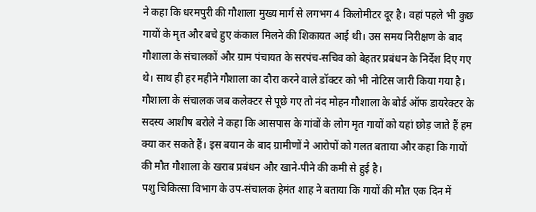ने कहा कि धरमपुरी की गौशाला मुख्य मार्ग से लगभग 4 किलोमीटर दूर है। वहां पहले भी कुछ गायों के मृत और बचे हुए कंकाल मिलने की शिकायत आई थी। उस समय निरीक्षण के बाद गौशाला के संचालकों और ग्राम पंचायत के सरपंच-सचिव को बेहतर प्रबंधन के निर्देश दिए गए थे। साथ ही हर महीने गौशाला का दौरा करने वाले डॉक्टर को भी नोटिस जारी किया गया है।
गौशाला के संचालक जब कलेक्टर से पूछे गए तो नंद मोहन गौशाला के बोर्ड ऑफ डायरेक्टर के सदस्य आशीष बरोले ने कहा कि आसपास के गांवों के लोग मृत गायों को यहां छोड़ जाते हैं हम क्या कर सकते हैं। इस बयान के बाद ग्रामीणों ने आरोपों को गलत बताया और कहा कि गायों की मौत गौशाला के खराब प्रबंधन और खाने-पीने की कमी से हुई है।
पशु चिकित्सा विभाग के उप-संचालक हेमंत शाह ने बताया कि गायों की मौत एक दिन में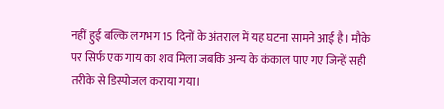नहीं हुई बल्कि लगभग 15 दिनों के अंतराल में यह घटना सामने आई है। मौके पर सिर्फ एक गाय का शव मिला जबकि अन्य के कंकाल पाए गए जिन्हें सही तरीके से डिस्पोजल कराया गया।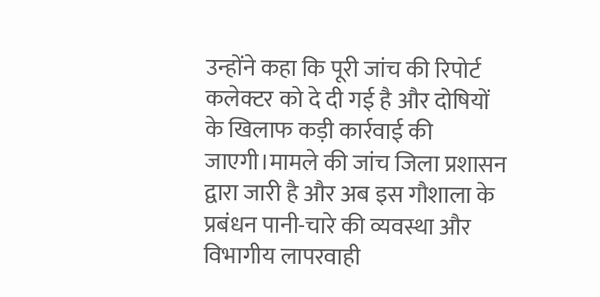उन्होंने कहा कि पूरी जांच की रिपोर्ट कलेक्टर को दे दी गई है और दोषियों के खिलाफ कड़ी कार्रवाई की जाएगी।मामले की जांच जिला प्रशासन द्वारा जारी है और अब इस गौशाला के प्रबंधन पानी-चारे की व्यवस्था और विभागीय लापरवाही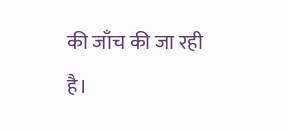की जाँच की जा रही है।